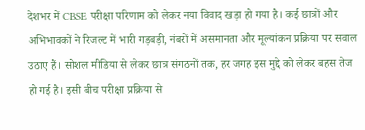देशभर में CBSE परीक्षा परिणाम को लेकर नया विवाद खड़ा हो गया है। कई छात्रों और अभिभावकों ने रिजल्ट में भारी गड़बड़ी, नंबरों में असमानता और मूल्यांकन प्रक्रिया पर सवाल उठाए हैं। सोशल मीडिया से लेकर छात्र संगठनों तक, हर जगह इस मुद्दे को लेकर बहस तेज हो गई है। इसी बीच परीक्षा प्रक्रिया से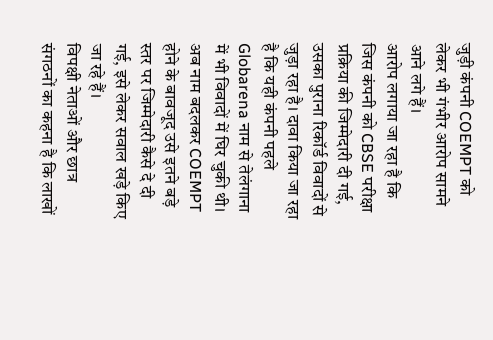जुड़ी कंपनी COEMPT को लेकर भी गंभीर आरोप सामने आने लगे हैं।
आरोप लगाया जा रहा है कि जिस कंपनी को CBSE परीक्षा प्रक्रिया की जिम्मेदारी दी गई, उसका पुराना रिकॉर्ड विवादों से जुड़ा रहा है। दावा किया जा रहा है कि यही कंपनी पहले Globarena नाम से तेलंगाना में भी विवादों में घिर चुकी थी। अब नाम बदलकर COEMPT होने के बावजूद उसे इतने बड़े स्तर पर जिम्मेदारी कैसे दे दी गई, इसे लेकर सवाल खड़े किए जा रहे हैं।
विपक्षी नेताओं और छात्र संगठनों का कहना है कि लाखों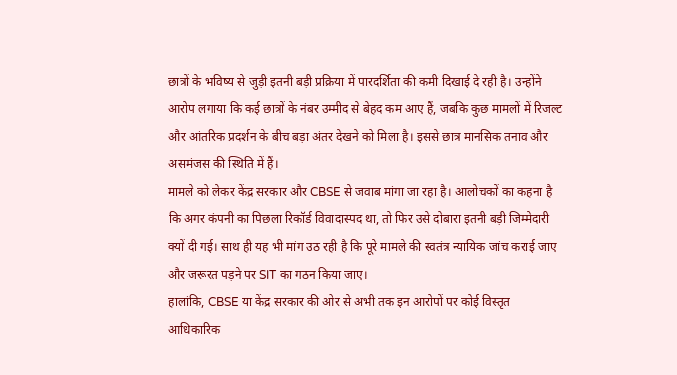छात्रों के भविष्य से जुड़ी इतनी बड़ी प्रक्रिया में पारदर्शिता की कमी दिखाई दे रही है। उन्होंने आरोप लगाया कि कई छात्रों के नंबर उम्मीद से बेहद कम आए हैं, जबकि कुछ मामलों में रिजल्ट और आंतरिक प्रदर्शन के बीच बड़ा अंतर देखने को मिला है। इससे छात्र मानसिक तनाव और असमंजस की स्थिति में हैं।
मामले को लेकर केंद्र सरकार और CBSE से जवाब मांगा जा रहा है। आलोचकों का कहना है कि अगर कंपनी का पिछला रिकॉर्ड विवादास्पद था, तो फिर उसे दोबारा इतनी बड़ी जिम्मेदारी क्यों दी गई। साथ ही यह भी मांग उठ रही है कि पूरे मामले की स्वतंत्र न्यायिक जांच कराई जाए और जरूरत पड़ने पर SIT का गठन किया जाए।
हालांकि, CBSE या केंद्र सरकार की ओर से अभी तक इन आरोपों पर कोई विस्तृत आधिकारिक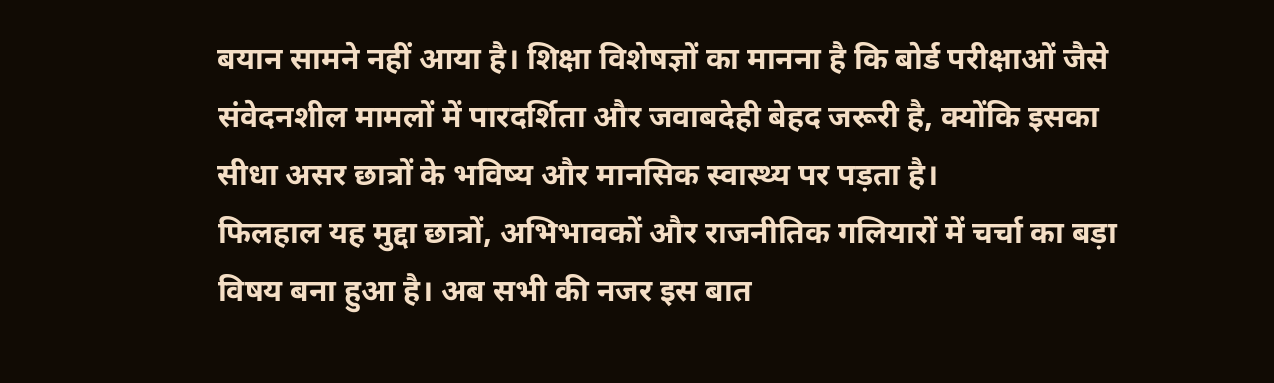बयान सामने नहीं आया है। शिक्षा विशेषज्ञों का मानना है कि बोर्ड परीक्षाओं जैसे संवेदनशील मामलों में पारदर्शिता और जवाबदेही बेहद जरूरी है, क्योंकि इसका सीधा असर छात्रों के भविष्य और मानसिक स्वास्थ्य पर पड़ता है।
फिलहाल यह मुद्दा छात्रों, अभिभावकों और राजनीतिक गलियारों में चर्चा का बड़ा विषय बना हुआ है। अब सभी की नजर इस बात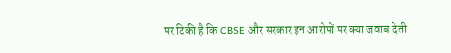पर टिकी है कि CBSE और सरकार इन आरोपों पर क्या जवाब देती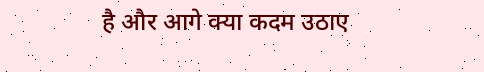है और आगे क्या कदम उठाए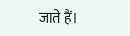जाते हैं।